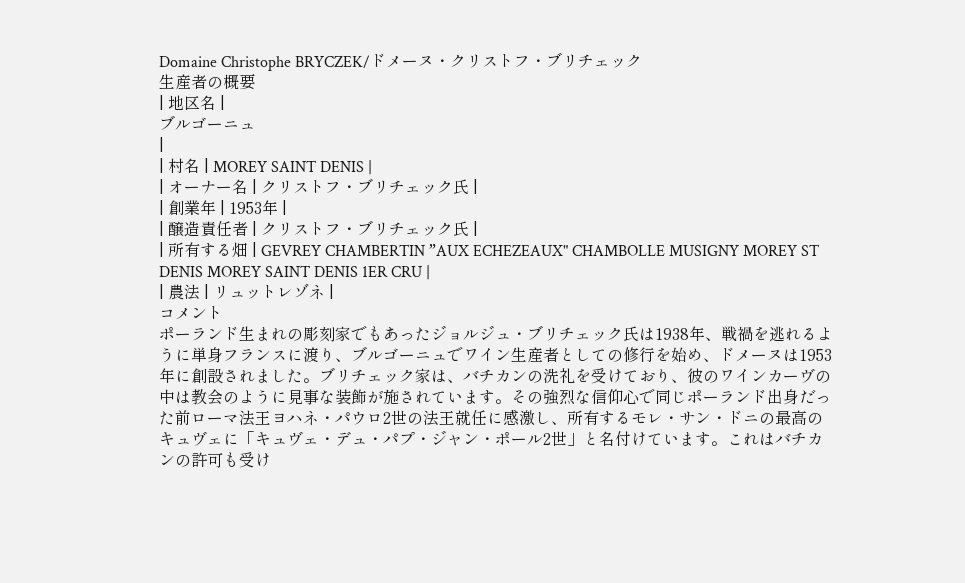Domaine Christophe BRYCZEK/ドメーヌ・クリストフ・ブリチェック
生産者の概要
| 地区名 |
ブルゴーニュ
|
| 村名 | MOREY SAINT DENIS |
| オーナー名 | クリストフ・ブリチェック氏 |
| 創業年 | 1953年 |
| 醸造責任者 | クリストフ・ブリチェック氏 |
| 所有する畑 | GEVREY CHAMBERTIN ”AUX ECHEZEAUX" CHAMBOLLE MUSIGNY MOREY ST DENIS MOREY SAINT DENIS 1ER CRU |
| 農法 | リュットレゾネ |
コメント
ポーランド生まれの彫刻家でもあったジョルジュ・ブリチェック氏は1938年、戦禍を逃れるように単身フランスに渡り、ブルゴーニュでワイン生産者としての修行を始め、ドメーヌは1953年に創設されました。ブリチェック家は、バチカンの洗礼を受けており、彼のワインカーヴの中は教会のように見事な装飾が施されています。その強烈な信仰心で同じポーランド出身だった前ローマ法王ヨハネ・パウロ2世の法王就任に感激し、所有するモレ・サン・ドニの最高のキュヴェに「キュヴェ・デュ・パプ・ジャン・ポール2世」と名付けています。これはバチカンの許可も受け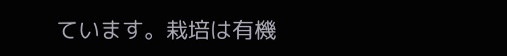ています。栽培は有機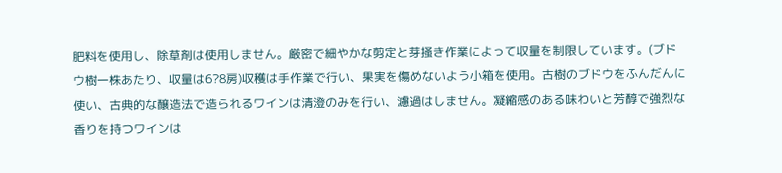肥料を使用し、除草剤は使用しません。厳密で細やかな剪定と芽掻き作業によって収量を制限しています。(ブドウ樹一株あたり、収量は6?8房)収穫は手作業で行い、果実を傷めないよう小箱を使用。古樹のブドウをふんだんに使い、古典的な醸造法で造られるワインは清澄のみを行い、濾過はしません。凝縮感のある味わいと芳醇で強烈な香りを持つワインは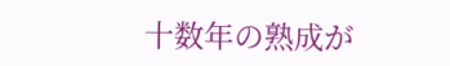十数年の熟成が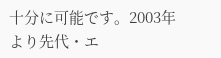十分に可能です。2003年より先代・エ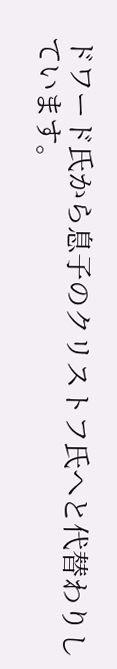ドワード氏から息子のクリストフ氏へと代替わりしています。